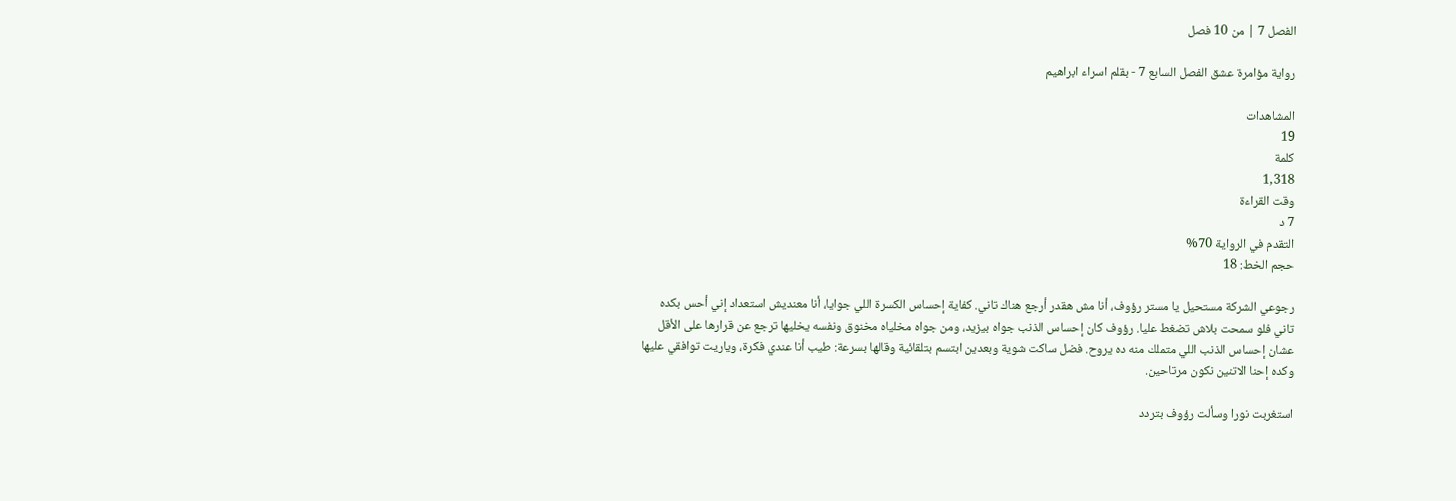الفصل 7 | من 10 فصل

رواية مؤامرة عشق الفصل السابع 7 - بقلم اسراء ابراهيم

المشاهدات
19
كلمة
1,318
وقت القراءة
7 د
التقدم في الرواية 70%
حجم الخط: 18

رجوعي الشركة مستحيل يا مستر رؤوف، أنا مش هقدر أرجع هناك تاني. كفاية إحساس الكسرة اللي جوايا، أنا معنديش استعداد إني أحس بكده تاني فلو سمحت بلاش تضغط عليا. رؤوف كان إحساس الذنب جواه بيزيد، ومن جواه مخلياه مخنوق ونفسه يخليها ترجع عن قرارها على الأقل عشان إحساس الذنب اللي متملك منه ده يروح. فضل ساكت شوية وبعدين ابتسم بتلقائية وقالها بسرعة: طيب أنا عندي فكرة، وياريت توافقي عليها وكده إحنا الاتنين نكون مرتاحين.

استغربت نورا وسألت رؤوف بتردد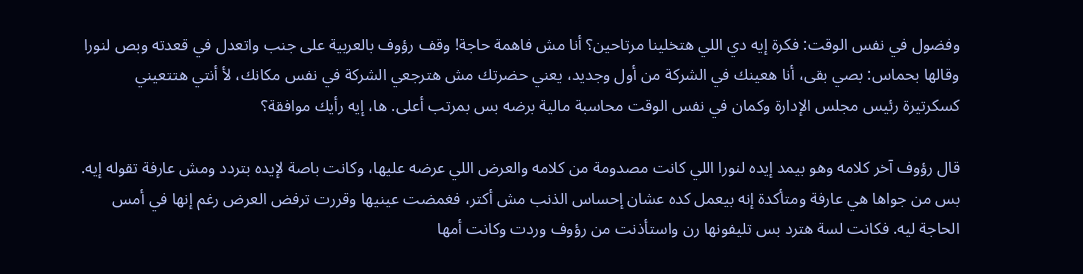وفضول في نفس الوقت: فكرة إيه دي اللي هتخلينا مرتاحين؟ أنا مش فاهمة حاجة! وقف رؤوف بالعربية على جنب واتعدل في قعدته وبص لنورا وقالها بحماس: بصي بقى، أنا هعينك في الشركة من أول وجديد، يعني حضرتك مش هترجعي الشركة في نفس مكانك، لأ أنتي هتتعيني كسكرتيرة رئيس مجلس الإدارة وكمان في نفس الوقت محاسبة مالية برضه بس بمرتب أعلى. ها، إيه رأيك موافقة؟

قال رؤوف آخر كلامه وهو بيمد إيده لنورا اللي كانت مصدومة من كلامه والعرض اللي عرضه عليها، وكانت باصة لإيده بتردد ومش عارفة تقوله إيه. بس من جواها هي عارفة ومتأكدة إنه بيعمل كده عشان إحساس الذنب مش أكتر، فغمضت عينيها وقررت ترفض العرض رغم إنها في أمس الحاجة ليه. فكانت لسة هترد بس تليفونها رن واستأذنت من رؤوف وردت وكانت أمها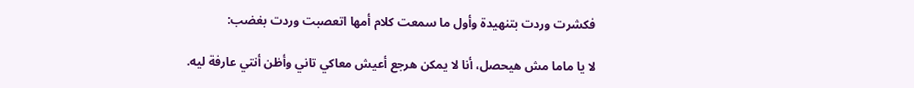فكشرت وردت بتنهيدة وأول ما سمعت كلام أمها اتعصبت وردت بغضب:

لا يا ماما مش هيحصل، أنا لا يمكن هرجع أعيش معاكي تاني وأظن أنتي عارفة ليه.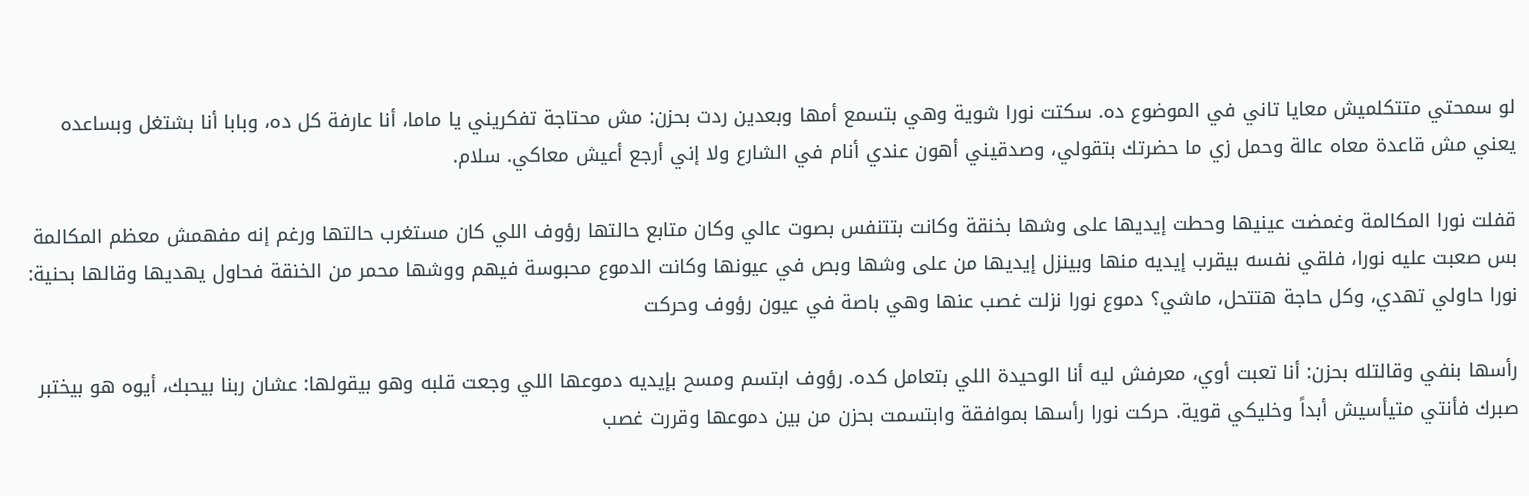لو سمحتي متتكلميش معايا تاني في الموضوع ده. سكتت نورا شوية وهي بتسمع أمها وبعدين ردت بحزن: مش محتاجة تفكريني يا ماما، أنا عارفة كل ده، وبابا أنا بشتغل وبساعده يعني مش قاعدة معاه عالة وحمل زي ما حضرتك بتقولي، وصدقيني أهون عندي أنام في الشارع ولا إني أرجع أعيش معاكي. سلام.

قفلت نورا المكالمة وغمضت عينيها وحطت إيديها على وشها بخنقة وكانت بتتنفس بصوت عالي وكان متابع حالتها رؤوف اللي كان مستغرب حالتها ورغم إنه مفهمش معظم المكالمة بس صعبت عليه نورا، فلقي نفسه بيقرب إيديه منها وبينزل إيديها من على وشها وبص في عيونها وكانت الدموع محبوسة فيهم ووشها محمر من الخنقة فحاول يهديها وقالها بحنية: نورا حاولي تهدي، وكل حاجة هتتحل، ماشي؟ دموع نورا نزلت غصب عنها وهي باصة في عيون رؤوف وحركت

رأسها بنفي وقالتله بحزن: أنا تعبت أوي، معرفش ليه أنا الوحيدة اللي بتعامل كده. رؤوف ابتسم ومسح بإيديه دموعها اللي وجعت قلبه وهو بيقولها: عشان ربنا بيحبك، أيوه هو بيختبر صبرك فأنتي متيأسيش أبداً وخليكي قوية. حركت نورا رأسها بموافقة وابتسمت بحزن من بين دموعها وقررت غصب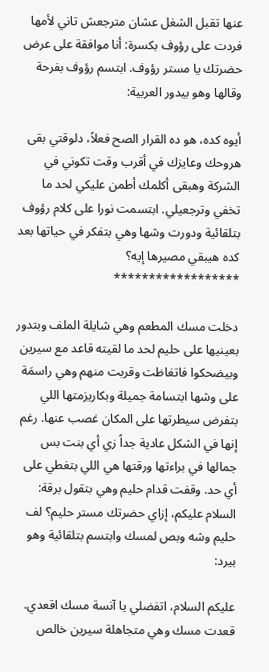عنها تقبل الشغل عشان مترجعش تاني لأمها فردت على رؤوف بكسرة: أنا موافقة على عرض حضرتك يا مستر رؤوف. ابتسم رؤوف بفرحة وقالها وهو بيدور العربية:

أيوه كده، هو ده القرار الصح فعلاً، دلوقتي بقى هروحك وعايزك في أقرب وقت تكوني في الشركة وهبقى أكلمك أطمن عليكي لحد ما تخفي وترجعيلي. ابتسمت نورا على كلام رؤوف بتلقائية ودورت وشها وهي بتفكر في حياتها بعد كده هيبقي مصيرها إيه؟ ******************

دخلت مسك المطعم وهي شايلة الملف وبتدور بعينيها على حليم لحد ما لقيته قاعد مع سيرين وبيضحكوا فاتغاظت وقربت منهم وهي راسمَة على وشها ابتسامة جميلة وبكاريزمتها اللي بتفرض سيطرتها على المكان غصب عنها. رغم إنها في الشكل عادية جداً زي أي بنت بس جمالها في براءتها ورقتها هي اللي بتغطي على أي حد. وقفت قدام حليم وهي بتقول برقة: السلام عليكم، إزاي حضرتك مستر حليم؟ لف حليم وشه وبص لمسك وابتسم بتلقائية وهو بيرد:

عليكم السلام، اتفضلي يا آنسة مسك اقعدي. قعدت مسك وهي متجاهلة سيرين خالص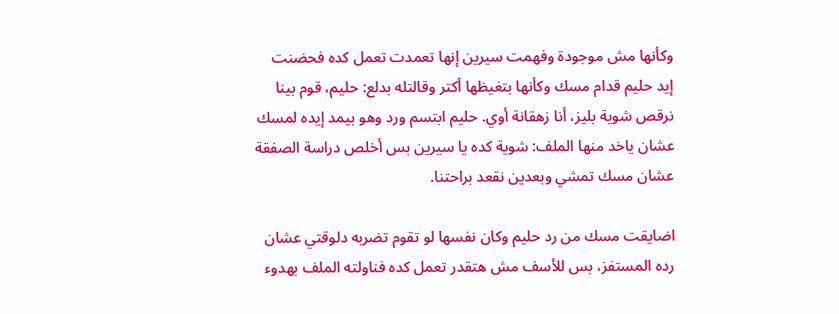وكأنها مش موجودة وفهمت سيرين إنها تعمدت تعمل كده فحضنت إيد حليم قدام مسك وكأنها بتغيظها أكتر وقالتله بدلع: حليم، قوم بينا نرقص شوية بليز، أنا زهقانة أوي. حليم ابتسم ورد وهو بيمد إيده لمسك عشان ياخد منها الملف: شوية كده يا سيرين بس أخلص دراسة الصفقة عشان مسك تمشي وبعدين نقعد براحتنا.

اضايقت مسك من رد حليم وكان نفسها لو تقوم تضربه دلوقتي عشان رده المستفز، بس للأسف مش هتقدر تعمل كده فناولته الملف بهدوء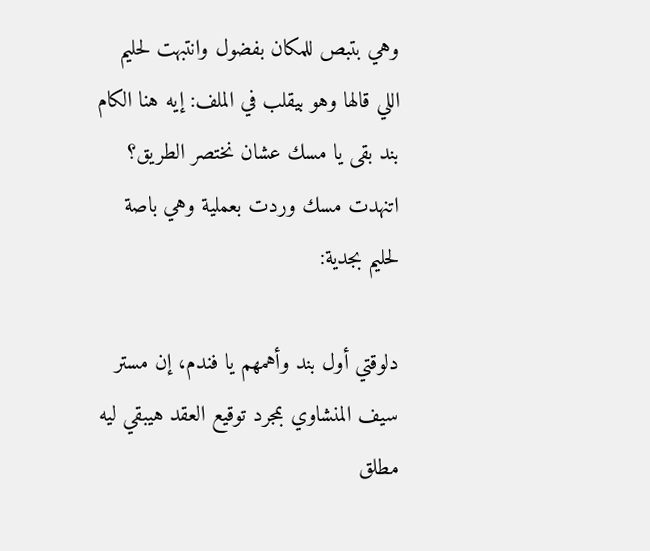وهي بتبص للمكان بفضول وانتبهت لحليم اللي قالها وهو بيقلب في الملف: إيه هنا الكام بند بقى يا مسك عشان نختصر الطريق؟ اتنهدت مسك وردت بعملية وهي باصة لحليم بجدية:

دلوقتي أول بند وأهمهم يا فندم، إن مستر سيف المنشاوي بمجرد توقيع العقد هيبقي ليه مطلق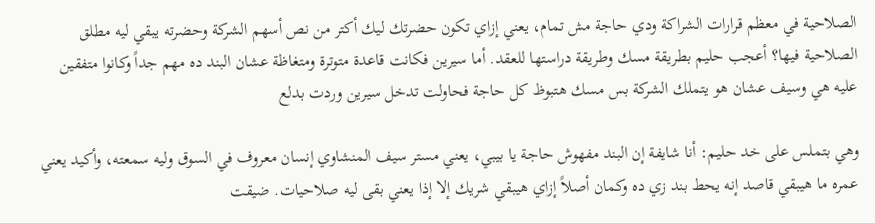الصلاحية في معظم قرارات الشراكة ودي حاجة مش تمام، يعني إزاي تكون حضرتك ليك أكتر من نص أسهم الشركة وحضرته يبقي ليه مطلق الصلاحية فيها؟ أعجب حليم بطريقة مسك وطريقة دراستها للعقد. أما سيرين فكانت قاعدة متوترة ومتغاظة عشان البند ده مهم جداً وكانوا متفقين عليه هي وسيف عشان هو يتملك الشركة بس مسك هتبوظ كل حاجة فحاولت تدخل سيرين وردت بدلع

وهي بتملس على خد حليم: أنا شايفة إن البند مفهوش حاجة يا بيبي، يعني مستر سيف المنشاوي إنسان معروف في السوق وليه سمعته، وأكيد يعني عمره ما هيبقي قاصد إنه يحط بند زي ده وكمان أصلاً إزاي هيبقي شريك إلا إذا يعني بقى ليه صلاحيات. ضيقت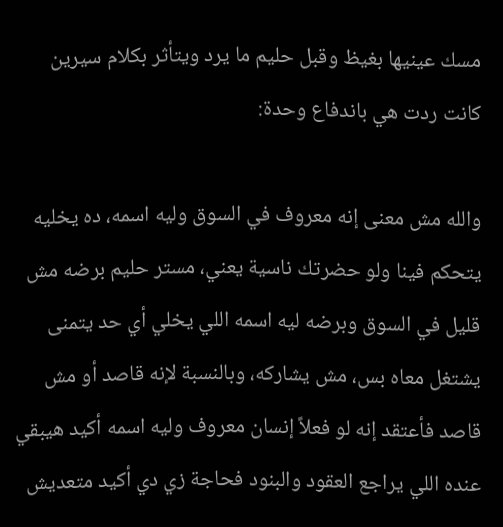مسك عينيها بغيظ وقبل حليم ما يرد ويتأثر بكلام سيرين كانت ردت هي باندفاع وحدة:

والله مش معنى إنه معروف في السوق وليه اسمه، ده يخليه يتحكم فينا ولو حضرتك ناسية يعني، مستر حليم برضه مش قليل في السوق وبرضه ليه اسمه اللي يخلي أي حد يتمنى يشتغل معاه بس، مش يشاركه، وبالنسبة لإنه قاصد أو مش قاصد فأعتقد إنه لو فعلاً إنسان معروف وليه اسمه أكيد هيبقي عنده اللي يراجع العقود والبنود فحاجة زي دي أكيد متعديش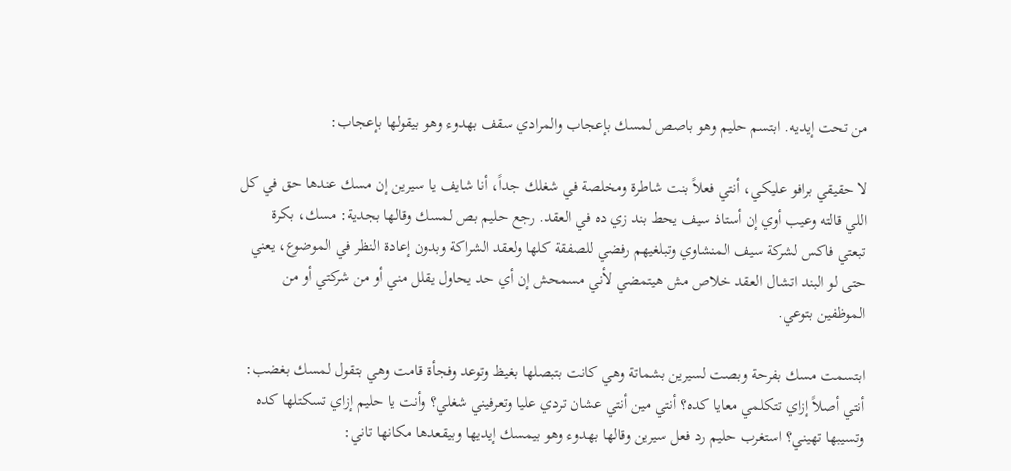من تحت إيديه. ابتسم حليم وهو باصص لمسك بإعجاب والمرادي سقف بهدوء وهو بيقولها بإعجاب:

لا حقيقي برافو عليكي، أنتي فعلاً بنت شاطرة ومخلصة في شغلك جداً، أنا شايف يا سيرين إن مسك عندها حق في كل اللي قالته وعيب أوي إن أستاذ سيف يحط بند زي ده في العقد. رجع حليم بص لمسك وقالها بجدية: مسك، بكرة تبعتي فاكس لشركة سيف المنشاوي وتبلغيهم رفضي للصفقة كلها ولعقد الشراكة وبدون إعادة النظر في الموضوع، يعني حتى لو البند اتشال العقد خلاص مش هيتمضي لأني مسمحش إن أي حد يحاول يقلل مني أو من شركتي أو من الموظفين بتوعي.

ابتسمت مسك بفرحة وبصت لسيرين بشماتة وهي كانت بتبصلها بغيظ وتوعد وفجأة قامت وهي بتقول لمسك بغضب: أنتي أصلاً إزاي تتكلمي معايا كده؟ أنتي مين أنتي عشان تردي عليا وتعرفيني شغلي؟ وأنت يا حليم إزاي تسكتلها كده وتسيبها تهيني؟ استغرب حليم رد فعل سيرين وقالها بهدوء وهو بيمسك إيديها وبيقعدها مكانها تاني: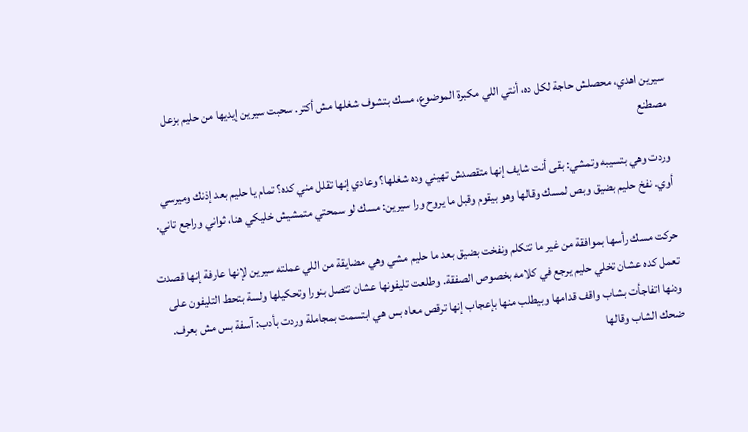سيرين اهدي، محصلش حاجة لكل ده، أنتي اللي مكبرة الموضوع، مسك بتشوف شغلها مش أكتر. سحبت سيرين إيديها من حليم بزعل مصطنع

وردت وهي بتسيبه وتمشي: بقى أنت شايف إنها متقصدش تهيني وده شغلها؟ وعادي إنها تقلل مني كده؟ تمام يا حليم بعد إذنك وميرسي أوي. نفخ حليم بضيق وبص لمسك وقالها وهو بيقوم وقبل ما يروح ورا سيرين: مسك لو سمحتي متمشيش خليكي هنا، ثواني وراجع تاني.

حركت مسك رأسها بموافقة من غير ما تتكلم ونفخت بضيق بعد ما حليم مشي وهي مضايقة من اللي عملته سيرين لإنها عارفة إنها قصدت تعمل كده عشان تخلي حليم يرجع في كلامه بخصوص الصفقة. وطلعت تليفونها عشان تتصل بنورا وتحكيلها ولسة بتحط التليفون على ودنها اتفاجأت بشاب واقف قدامها وبيطلب منها بإعجاب إنها ترقص معاه بس هي ابتسمت بمجاملة وردت بأدب: آسفة بس مش بعرف. ضحك الشاب وقالها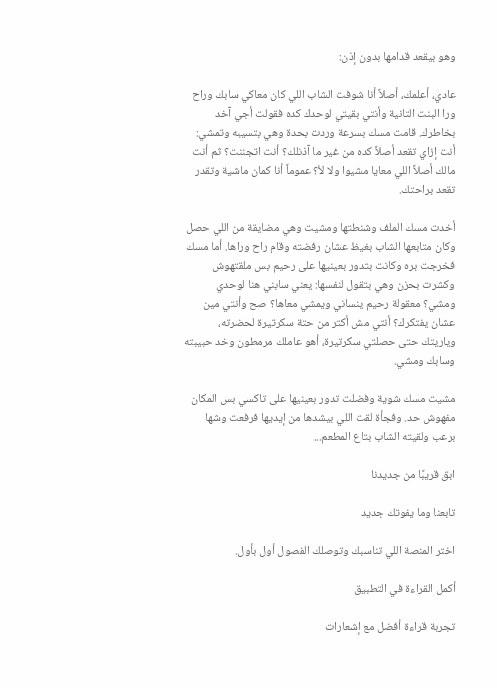وهو بيقعد قدامها بدون إذن:

عادي، أعلمك، أصلاً أنا شوفت الشاب اللي كان معاكي سابك وراح ورا البنت التانية وأنتي بقيتي لوحدك كده فقولت أجي آخد بخاطرك. قامت مسك بسرعة وردت بحدة وهي بتسيبه وتمشي: أنت إزاي تقعد أصلاً كده من غير ما آذنلك؟ أنت اتجننت؟ ثم أنت مالك أصلاً اللي معايا مشيوا ولا لأ؟ عموماً أنا كمان ماشية وتقدر تقعد براحتك.

أخدت مسك الملف وشنطتها ومشيت وهي مضايقة من اللي حصل وكان متابعها الشاب بغيظ عشان رفضته وقام راح وراها. أما مسك فخرجت بره وكانت بتدور بعينيها على رحيم بس ملقتهوش وكشرت بحزن وهي بتقول لنفسها: يعني سابني هنا لوحدي ومشي؟ معقولة رحيم ينساني ويمشي معاها؟ صح وأنتي مين عشان يفتكرك؟ أنتي مش أكتر من حتة سكرتيرة لحضرته، وياريتك حتى حصلتي سكرتيرة، أهو عاملك مرمطون وخد حبيبته وسابك ومشي.

مشيت مسك شوية وفضلت تدور بعينيها على تاكسي بس المكان مفهوش حد. وفجأة لقت اللي بيشدها من إيديها فرفعت وشها برعب ولقيته الشاب بتاع المطعم...

ابق قريبًا من جديدنا

تابعنا وما يفوتك جديد

اختر المنصة اللي تناسبك وتوصلك الفصول أول بأول.

أكمل القراءة في التطبيق

تجربة قراءة أفضل مع إشعارات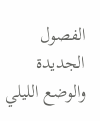الفصول الجديدة والوضع الليلي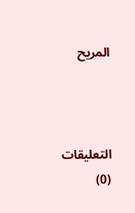المريح



التعليقات (0)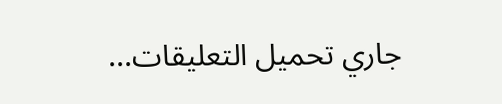جاري تحميل التعليقات...